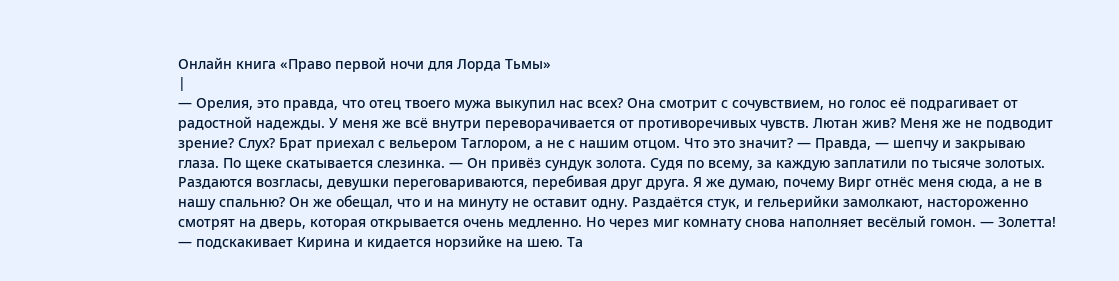Онлайн книга «Право первой ночи для Лорда Тьмы»
|
— Орелия, это правда, что отец твоего мужа выкупил нас всех? Она смотрит с сочувствием, но голос её подрагивает от радостной надежды. У меня же всё внутри переворачивается от противоречивых чувств. Лютан жив? Меня же не подводит зрение? Слух? Брат приехал с вельером Таглором, а не с нашим отцом. Что это значит? — Правда, — шепчу и закрываю глаза. По щеке скатывается слезинка. — Он привёз сундук золота. Судя по всему, за каждую заплатили по тысяче золотых. Раздаются возгласы, девушки переговариваются, перебивая друг друга. Я же думаю, почему Вирг отнёс меня сюда, а не в нашу спальню? Он же обещал, что и на минуту не оставит одну. Раздаётся стук, и гельерийки замолкают, настороженно смотрят на дверь, которая открывается очень медленно. Но через миг комнату снова наполняет весёлый гомон. — Золетта! — подскакивает Кирина и кидается норзийке на шею. Та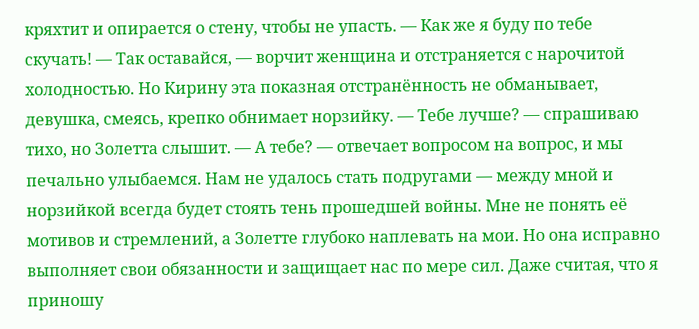кряхтит и опирается о стену, чтобы не упасть. — Как же я буду по тебе скучать! — Так оставайся, — ворчит женщина и отстраняется с нарочитой холодностью. Но Кирину эта показная отстранённость не обманывает, девушка, смеясь, крепко обнимает норзийку. — Тебе лучше? — спрашиваю тихо, но Золетта слышит. — А тебе? — отвечает вопросом на вопрос, и мы печально улыбаемся. Нам не удалось стать подругами — между мной и норзийкой всегда будет стоять тень прошедшей войны. Мне не понять её мотивов и стремлений, а Золетте глубоко наплевать на мои. Но она исправно выполняет свои обязанности и защищает нас по мере сил. Даже считая, что я приношу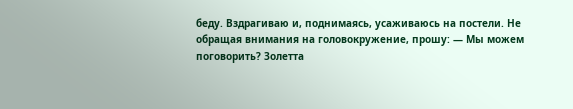беду. Вздрагиваю и, поднимаясь, усаживаюсь на постели. Не обращая внимания на головокружение, прошу: — Мы можем поговорить? Золетта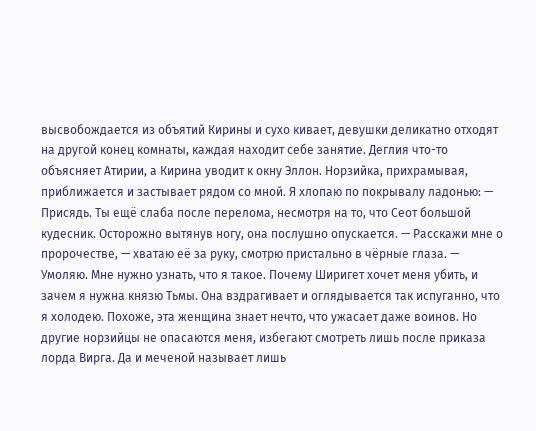высвобождается из объятий Кирины и сухо кивает, девушки деликатно отходят на другой конец комнаты, каждая находит себе занятие. Деглия что-то объясняет Атирии, а Кирина уводит к окну Эллон. Норзийка, прихрамывая, приближается и застывает рядом со мной. Я хлопаю по покрывалу ладонью: — Присядь. Ты ещё слаба после перелома, несмотря на то, что Сеот большой кудесник. Осторожно вытянув ногу, она послушно опускается. — Расскажи мне о пророчестве, — хватаю её за руку, смотрю пристально в чёрные глаза. — Умоляю. Мне нужно узнать, что я такое. Почему Ширигет хочет меня убить, и зачем я нужна князю Тьмы. Она вздрагивает и оглядывается так испуганно, что я холодею. Похоже, эта женщина знает нечто, что ужасает даже воинов. Но другие норзийцы не опасаются меня, избегают смотреть лишь после приказа лорда Вирга. Да и меченой называет лишь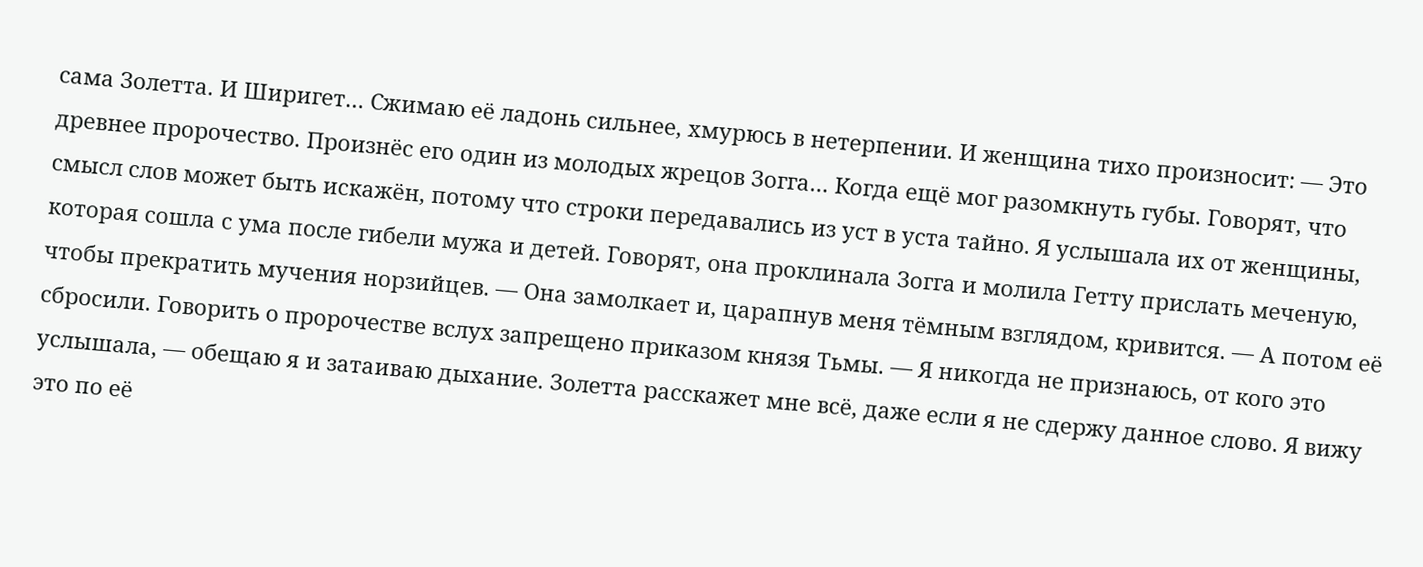сама Золетта. И Ширигет… Сжимаю её ладонь сильнее, хмурюсь в нетерпении. И женщина тихо произносит: — Это древнее пророчество. Произнёс его один из молодых жрецов Зогга… Когда ещё мог разомкнуть губы. Говорят, что смысл слов может быть искажён, потому что строки передавались из уст в уста тайно. Я услышала их от женщины, которая сошла с ума после гибели мужа и детей. Говорят, она проклинала Зогга и молила Гетту прислать меченую, чтобы прекратить мучения норзийцев. — Она замолкает и, царапнув меня тёмным взглядом, кривится. — А потом её сбросили. Говорить о пророчестве вслух запрещено приказом князя Тьмы. — Я никогда не признаюсь, от кого это услышала, — обещаю я и затаиваю дыхание. Золетта расскажет мне всё, даже если я не сдержу данное слово. Я вижу это по её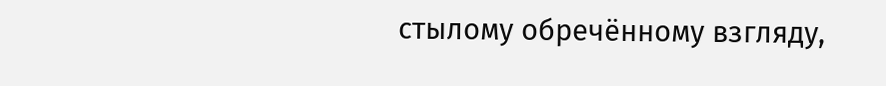стылому обречённому взгляду,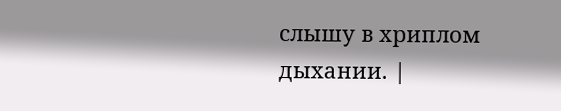слышу в хриплом дыхании. |